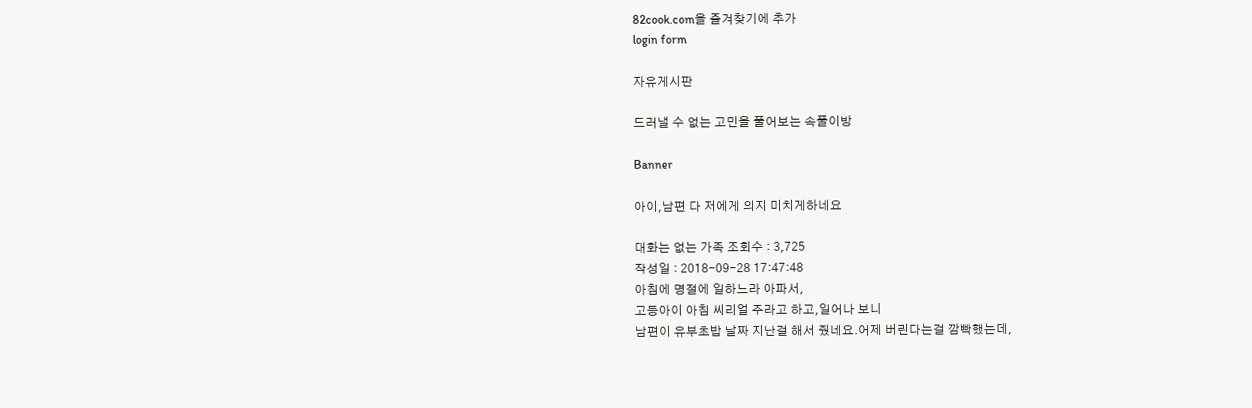82cook.com을 즐겨찾기에 추가
login form

자유게시판

드러낼 수 없는 고민을 풀어보는 속풀이방

Banner

아이,남편 다 저에게 의지 미치게하네요

대화는 없는 가족 조회수 : 3,725
작성일 : 2018-09-28 17:47:48
아침에 명절에 일하느라 아파서,
고등아이 아침 씨리얼 주라고 하고,일어나 보니
남편이 유부초밥 날짜 지난걸 해서 줬네요.어제 버린다는걸 깜빡했는데,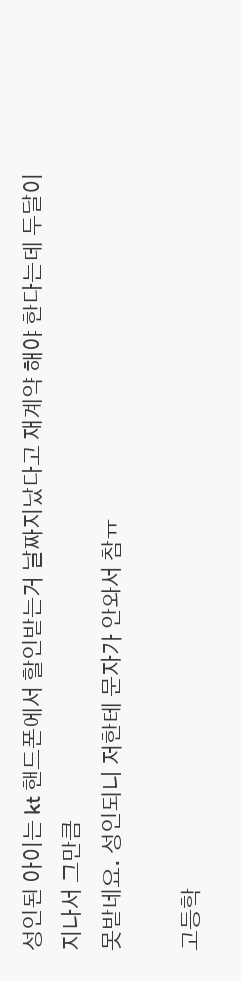성인된 아이는 kt 핸드폰에서 할인받는거 날짜지났다고 재계약 해야 한다는데 두달이 지나서 그만큼
못받네요. 성인되니 저한테 문자가 안와서 참ㅠ

고등학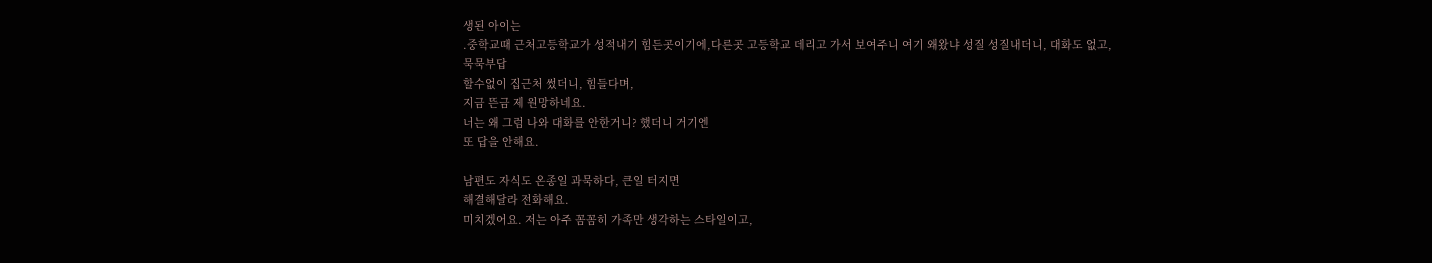생된 아이는
.중학교때 근처고등학교가 성적내기 힘든곳이기에,다른곳 고등학교 데리고 가서 보여주니 여기 왜왔냐 성질 성질내더니, 대화도 없고,묵묵부답
할수없이 집근처 썼더니, 힘들다며,
지금 뜬금 제 원망하네요.
너는 왜 그럼 나와 대화를 안한거니? 했더니 거기엔
또 답을 안해요.

남편도 자식도 온종일 과묵하다, 큰일 터지면
해결해달라 전화해요.
미치겠어요. 저는 아주 꼼꼼히 가족만 생각하는 스타일이고,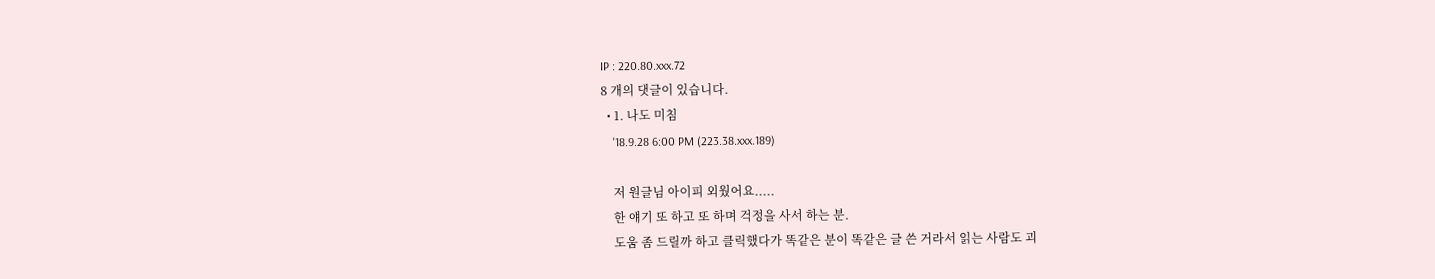IP : 220.80.xxx.72
8 개의 댓글이 있습니다.
  • 1. 나도 미침
    '18.9.28 6:00 PM (223.38.xxx.189)

    저 원글님 아이피 외웠어요.....
    한 얘기 또 하고 또 하며 걱정을 사서 하는 분.
    도움 좀 드릴까 하고 클릭했다가 똑같은 분이 똑같은 글 쓴 거라서 읽는 사람도 괴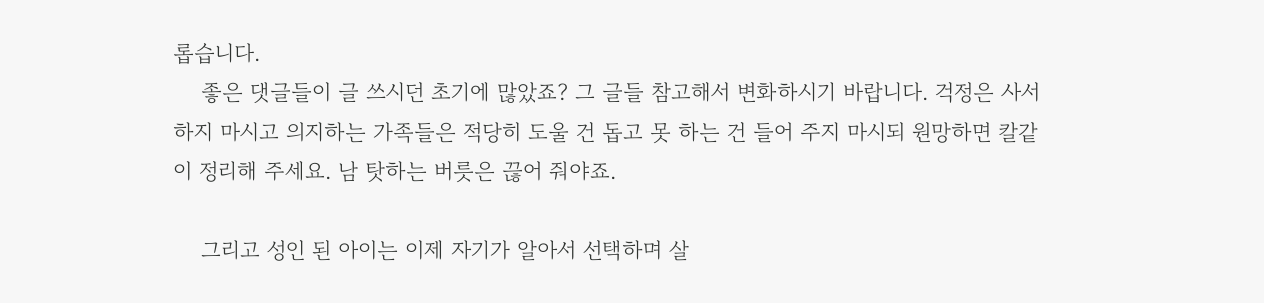롭습니다.
    좋은 댓글들이 글 쓰시던 초기에 많았죠? 그 글들 참고해서 변화하시기 바랍니다. 걱정은 사서 하지 마시고 의지하는 가족들은 적당히 도울 건 돕고 못 하는 건 들어 주지 마시되 원망하면 칼같이 정리해 주세요. 남 탓하는 버릇은 끊어 줘야죠.

    그리고 성인 된 아이는 이제 자기가 알아서 선택하며 살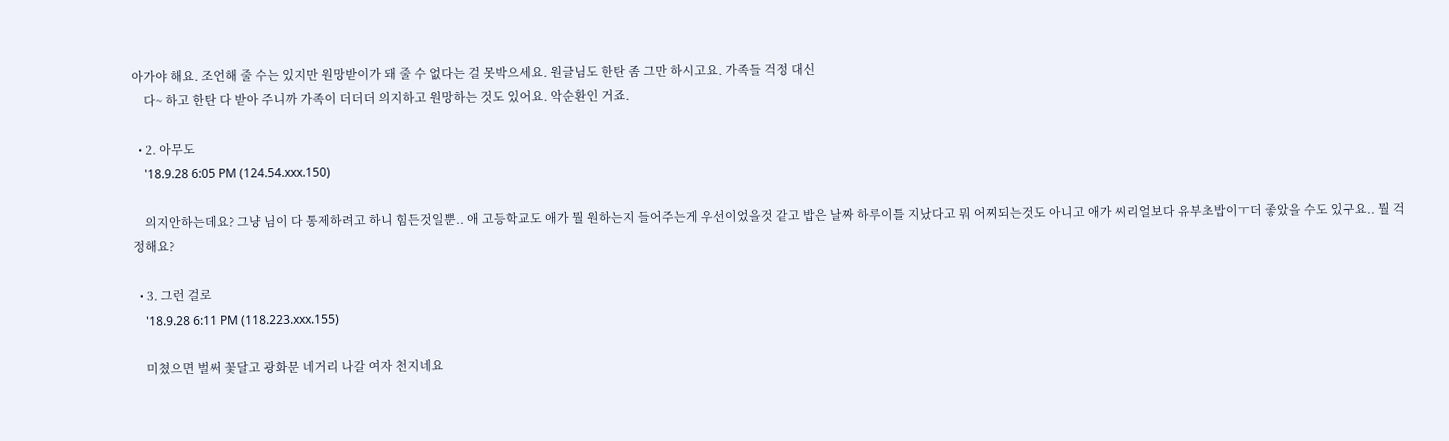아가야 해요. 조언해 줄 수는 있지만 원망받이가 돼 줄 수 없다는 걸 못박으세요. 원글님도 한탄 좀 그만 하시고요. 가족들 걱정 대신
    다~ 하고 한탄 다 받아 주니까 가족이 더더더 의지하고 원망하는 것도 있어요. 악순환인 거죠.

  • 2. 아무도
    '18.9.28 6:05 PM (124.54.xxx.150)

    의지안하는데요? 그냥 님이 다 통제하려고 하니 힘든것일뿐.. 애 고등학교도 애가 뭘 원하는지 들어주는게 우선이었을것 같고 밥은 날짜 하루이틀 지났다고 뭐 어찌되는것도 아니고 애가 씨리얼보다 유부초밥이ㅜ더 좋았을 수도 있구요.. 뭘 걱정해요?

  • 3. 그런 걸로
    '18.9.28 6:11 PM (118.223.xxx.155)

    미쳤으면 벌써 꽃달고 광화문 네거리 나갈 여자 천지네요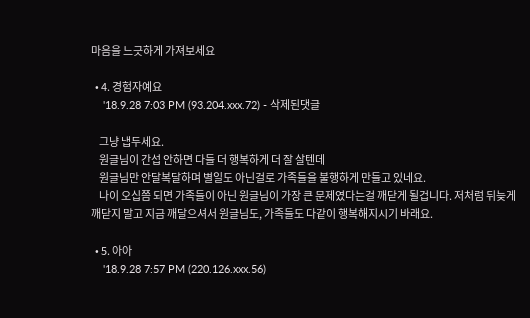마음을 느긋하게 가져보세요

  • 4. 경험자예요
    '18.9.28 7:03 PM (93.204.xxx.72) - 삭제된댓글

    그냥 냅두세요.
    원글님이 간섭 안하면 다들 더 행복하게 더 잘 살텐데
    원글님만 안달복달하며 별일도 아닌걸로 가족들을 불행하게 만들고 있네요.
    나이 오십쯤 되면 가족들이 아닌 원글님이 가장 큰 문제였다는걸 깨닫게 될겁니다. 저처럼 뒤늦게 깨닫지 말고 지금 깨달으셔서 원글님도, 가족들도 다같이 행복해지시기 바래요.

  • 5. 아아
    '18.9.28 7:57 PM (220.126.xxx.56)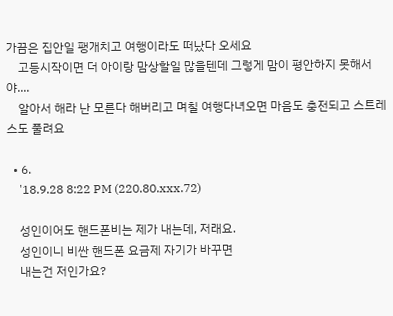가끔은 집안일 팽개치고 여행이라도 떠났다 오세요
    고등시작이면 더 아이랑 맘상할일 많을텐데 그렇게 맘이 평안하지 못해서야....
    알아서 해라 난 모른다 해버리고 며칠 여행다녀오면 마음도 충전되고 스트레스도 풀려요

  • 6.
    '18.9.28 8:22 PM (220.80.xxx.72)

    성인이어도 핸드폰비는 제가 내는데, 저래요.
    성인이니 비싼 핸드폰 요금제 자기가 바꾸면
    내는건 저인가요?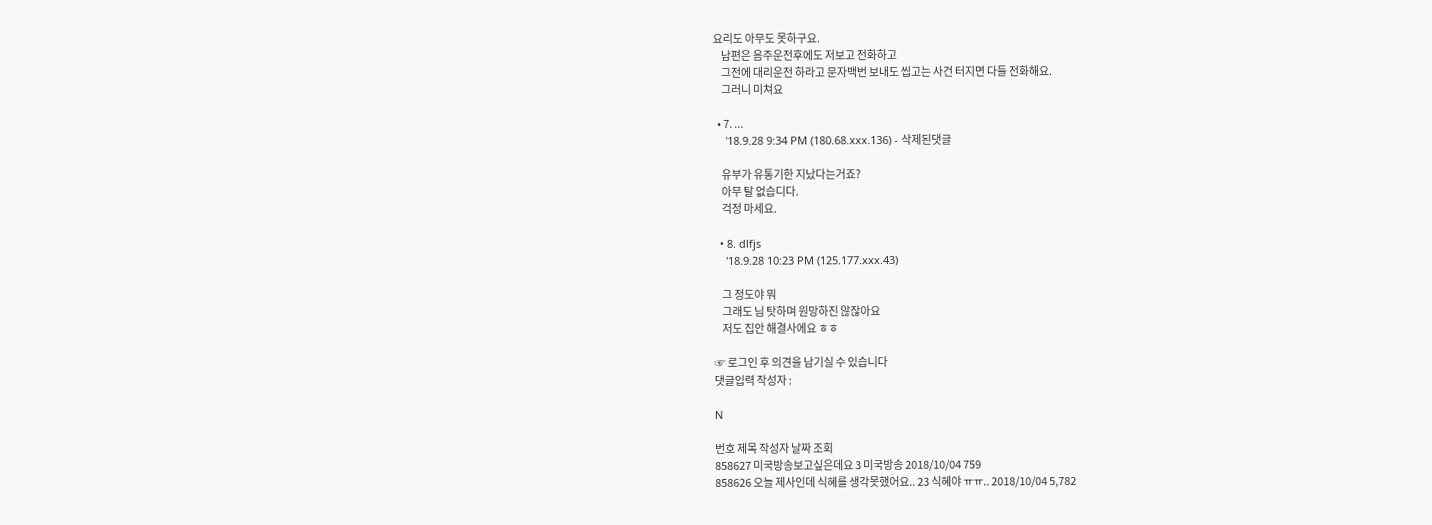요리도 아무도 못하구요.
    남편은 음주운전후에도 저보고 전화하고
    그전에 대리운전 하라고 문자백번 보내도 씹고는 사건 터지면 다들 전화해요.
    그러니 미쳐요

  • 7. ...
    '18.9.28 9:34 PM (180.68.xxx.136) - 삭제된댓글

    유부가 유통기한 지났다는거죠?
    아무 탈 없습디다.
    걱정 마세요.

  • 8. dlfjs
    '18.9.28 10:23 PM (125.177.xxx.43)

    그 정도야 뭐
    그래도 님 탓하며 원망하진 않잖아요
    저도 집안 해결사에요 ㅎㅎ

☞ 로그인 후 의견을 남기실 수 있습니다
댓글입력 작성자 :

N

번호 제목 작성자 날짜 조회
858627 미국방송보고싶은데요 3 미국방송 2018/10/04 759
858626 오늘 제사인데 식혜를 생각못했어요.. 23 식혜야 ㅠㅠ.. 2018/10/04 5,782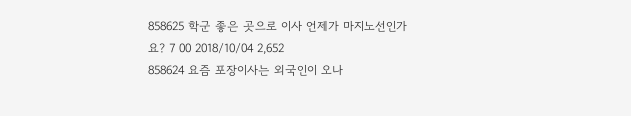858625 학군 좋은 곳으로 이사 언제가 마지노선인가요? 7 00 2018/10/04 2,652
858624 요즘 포장이사는 외국인이 오나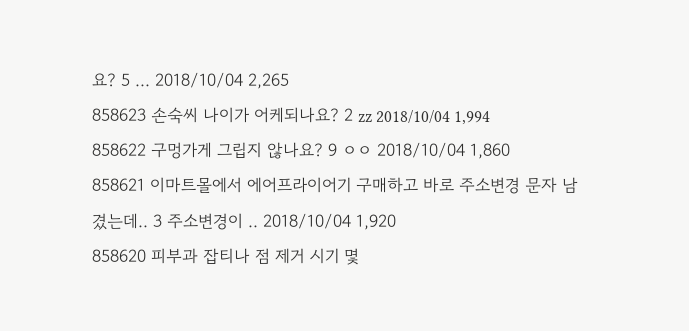요? 5 ... 2018/10/04 2,265
858623 손숙씨 나이가 어케되나요? 2 zz 2018/10/04 1,994
858622 구멍가게 그립지 않나요? 9 ㅇㅇ 2018/10/04 1,860
858621 이마트몰에서 에어프라이어기 구매하고 바로 주소변경 문자 남겼는데.. 3 주소변경이 .. 2018/10/04 1,920
858620 피부과 잡티나 점 제거 시기 몇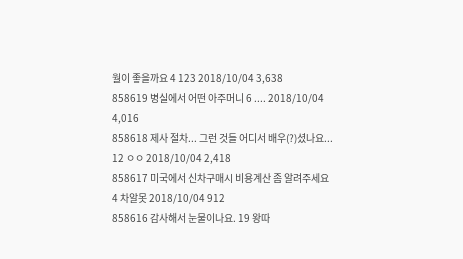월이 좋을까요 4 123 2018/10/04 3,638
858619 병실에서 어떤 아주머니 6 .... 2018/10/04 4,016
858618 제사 절차... 그런 것들 어디서 배우(?)셨나요... 12 ㅇㅇ 2018/10/04 2,418
858617 미국에서 신차구매시 비용계산 좀 알려주세요 4 차알못 2018/10/04 912
858616 감사해서 눈물이나요. 19 왕따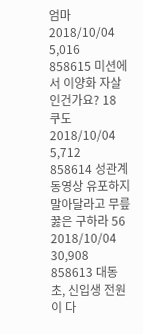엄마 2018/10/04 5,016
858615 미션에서 이양화 자살인건가요? 18 쿠도 2018/10/04 5,712
858614 성관계 동영상 유포하지 말아달라고 무릎 꿇은 구하라 56 2018/10/04 30,908
858613 대동초, 신입생 전원이 다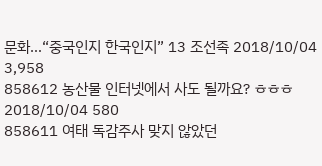문화…“중국인지 한국인지” 13 조선족 2018/10/04 3,958
858612 농산물 인터넷에서 사도 될까요? ㅎㅎㅎ 2018/10/04 580
858611 여태 독감주사 맞지 않았던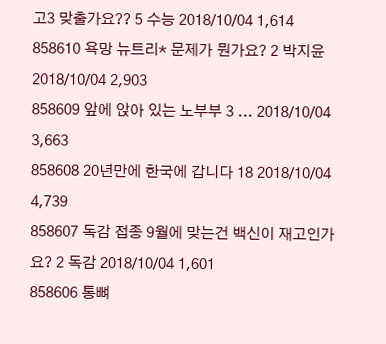고3 맞출가요?? 5 수능 2018/10/04 1,614
858610 욕망 뉴트리* 문제가 뭔가요? 2 박지윤 2018/10/04 2,903
858609 앞에 앉아 있는 노부부 3 ... 2018/10/04 3,663
858608 20년만에 한국에 갑니다 18 2018/10/04 4,739
858607 독감 접종 9월에 맞는건 백신이 재고인가요? 2 독감 2018/10/04 1,601
858606 통뼈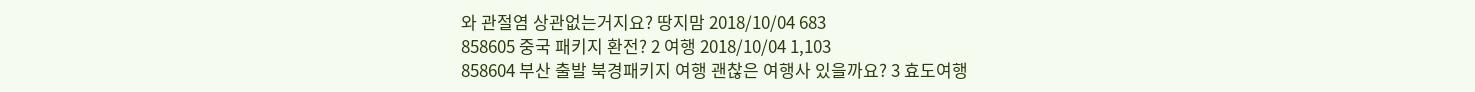와 관절염 상관없는거지요? 땅지맘 2018/10/04 683
858605 중국 패키지 환전? 2 여행 2018/10/04 1,103
858604 부산 출발 북경패키지 여행 괜찮은 여행사 있을까요? 3 효도여행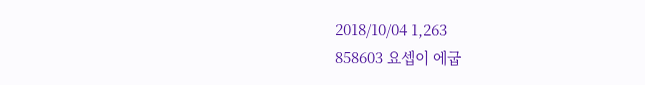2018/10/04 1,263
858603 요셉이 에굽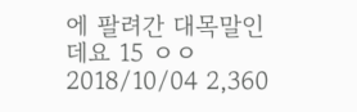에 팔려간 대목말인데요 15 ㅇㅇ 2018/10/04 2,360